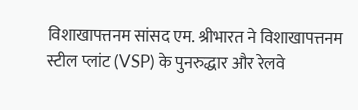विशाखापत्तनम सांसद एम. श्रीभारत ने विशाखापत्तनम स्टील प्लांट (VSP) के पुनरुद्धार और रेलवे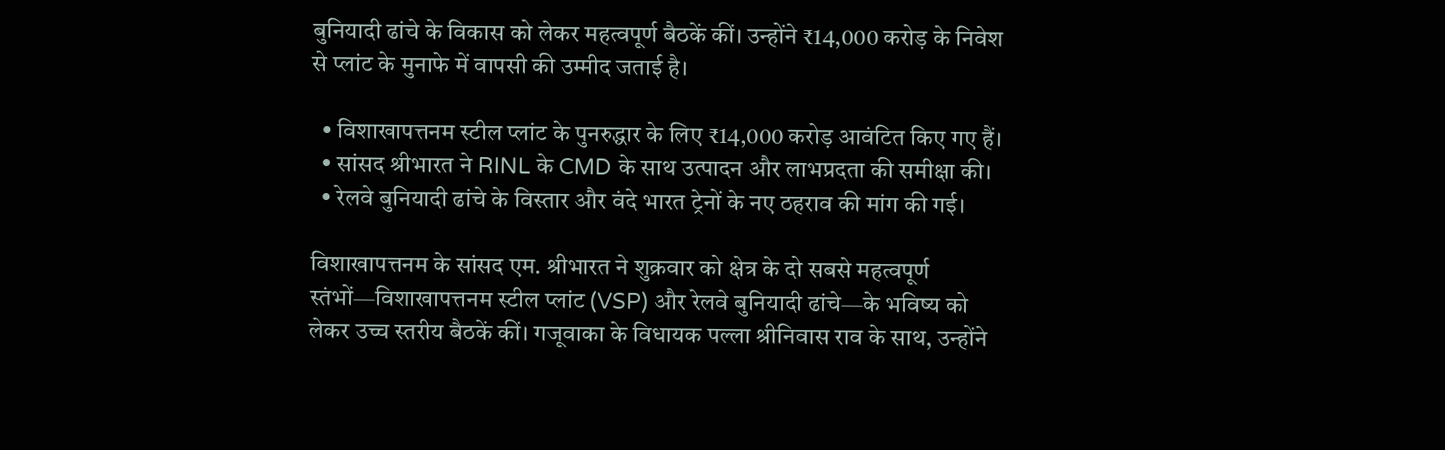बुनियादी ढांचे के विकास को लेकर महत्वपूर्ण बैठकें कीं। उन्होंने ₹14,000 करोड़ के निवेश से प्लांट के मुनाफे में वापसी की उम्मीद जताई है।

  • विशाखापत्तनम स्टील प्लांट के पुनरुद्धार के लिए ₹14,000 करोड़ आवंटित किए गए हैं।
  • सांसद श्रीभारत ने RINL के CMD के साथ उत्पादन और लाभप्रदता की समीक्षा की।
  • रेलवे बुनियादी ढांचे के विस्तार और वंदे भारत ट्रेनों के नए ठहराव की मांग की गई।

विशाखापत्तनम के सांसद एम. श्रीभारत ने शुक्रवार को क्षेत्र के दो सबसे महत्वपूर्ण स्तंभों—विशाखापत्तनम स्टील प्लांट (VSP) और रेलवे बुनियादी ढांचे—के भविष्य को लेकर उच्च स्तरीय बैठकें कीं। गजूवाका के विधायक पल्ला श्रीनिवास राव के साथ, उन्होंने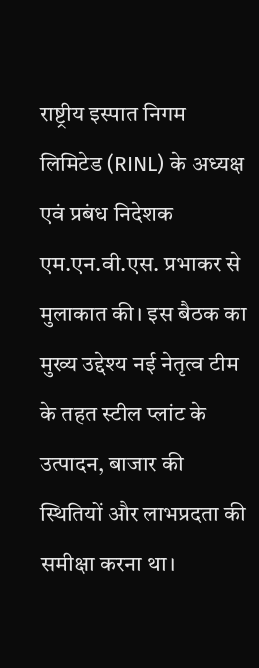राष्ट्रीय इस्पात निगम लिमिटेड (RINL) के अध्यक्ष एवं प्रबंध निदेशक एम.एन.वी.एस. प्रभाकर से मुलाकात की। इस बैठक का मुख्य उद्देश्य नई नेतृत्व टीम के तहत स्टील प्लांट के उत्पादन, बाजार की स्थितियों और लाभप्रदता की समीक्षा करना था।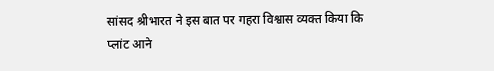सांसद श्रीभारत ने इस बात पर गहरा विश्वास व्यक्त किया कि प्लांट आने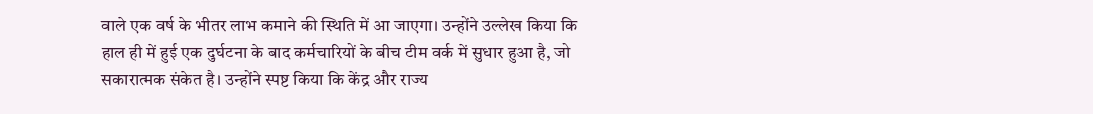वाले एक वर्ष के भीतर लाभ कमाने की स्थिति में आ जाएगा। उन्होंने उल्लेख किया कि हाल ही में हुई एक दुर्घटना के बाद कर्मचारियों के बीच टीम वर्क में सुधार हुआ है, जो सकारात्मक संकेत है। उन्होंने स्पष्ट किया कि केंद्र और राज्य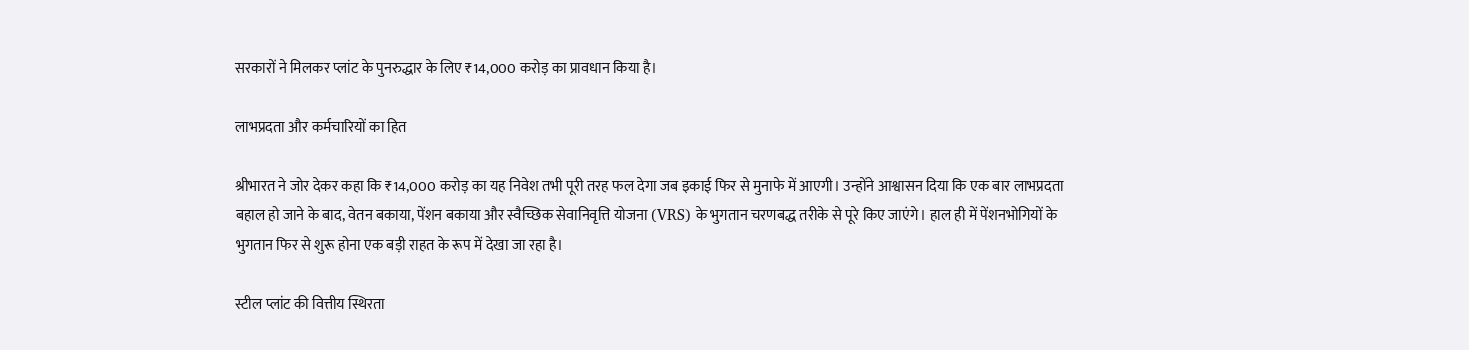सरकारों ने मिलकर प्लांट के पुनरुद्धार के लिए ₹14,000 करोड़ का प्रावधान किया है।

लाभप्रदता और कर्मचारियों का हित

श्रीभारत ने जोर देकर कहा कि ₹14,000 करोड़ का यह निवेश तभी पूरी तरह फल देगा जब इकाई फिर से मुनाफे में आएगी। उन्होंने आश्वासन दिया कि एक बार लाभप्रदता बहाल हो जाने के बाद, वेतन बकाया, पेंशन बकाया और स्वैच्छिक सेवानिवृत्ति योजना (VRS) के भुगतान चरणबद्ध तरीके से पूरे किए जाएंगे। हाल ही में पेंशनभोगियों के भुगतान फिर से शुरू होना एक बड़ी राहत के रूप में देखा जा रहा है।

स्टील प्लांट की वित्तीय स्थिरता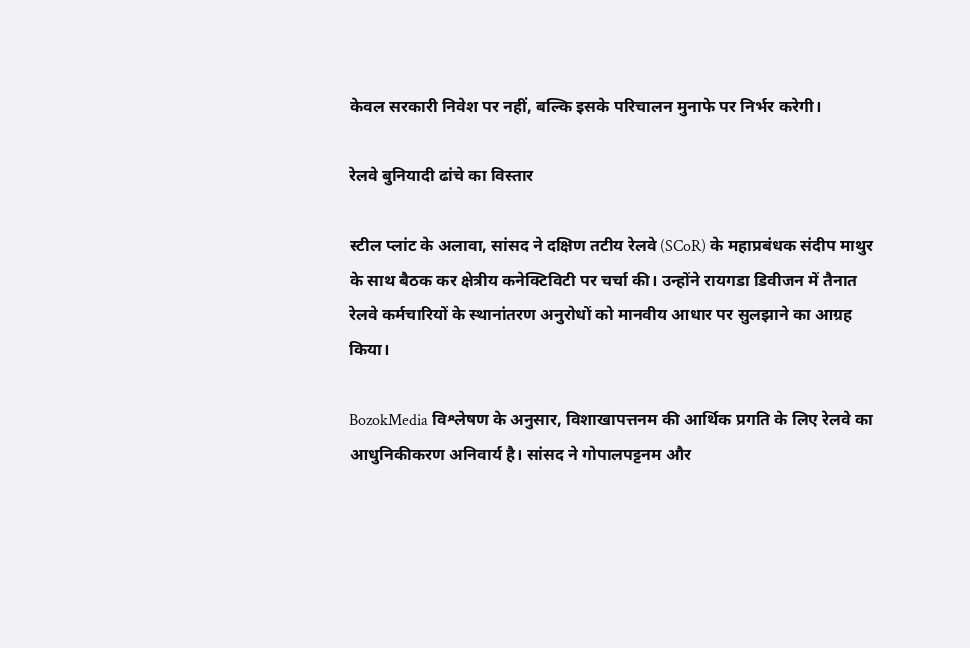केवल सरकारी निवेश पर नहीं, बल्कि इसके परिचालन मुनाफे पर निर्भर करेगी।

रेलवे बुनियादी ढांचे का विस्तार

स्टील प्लांट के अलावा, सांसद ने दक्षिण तटीय रेलवे (SCoR) के महाप्रबंधक संदीप माथुर के साथ बैठक कर क्षेत्रीय कनेक्टिविटी पर चर्चा की। उन्होंने रायगडा डिवीजन में तैनात रेलवे कर्मचारियों के स्थानांतरण अनुरोधों को मानवीय आधार पर सुलझाने का आग्रह किया।

BozokMedia विश्लेषण के अनुसार, विशाखापत्तनम की आर्थिक प्रगति के लिए रेलवे का आधुनिकीकरण अनिवार्य है। सांसद ने गोपालपट्टनम और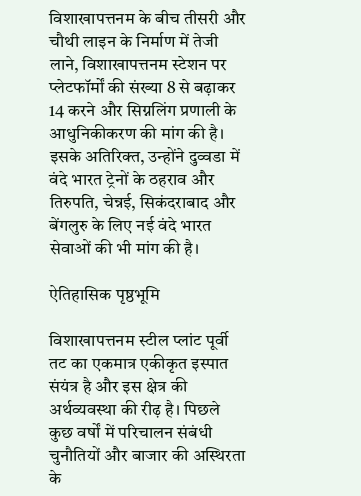विशाखापत्तनम के बीच तीसरी और चौथी लाइन के निर्माण में तेजी लाने, विशाखापत्तनम स्टेशन पर प्लेटफॉर्मों की संख्या 8 से बढ़ाकर 14 करने और सिग्नलिंग प्रणाली के आधुनिकीकरण की मांग की है। इसके अतिरिक्त, उन्होंने दुव्वडा में वंदे भारत ट्रेनों के ठहराव और तिरुपति, चेन्नई, सिकंदराबाद और बेंगलुरु के लिए नई वंदे भारत सेवाओं की भी मांग की है।

ऐतिहासिक पृष्ठभूमि

विशाखापत्तनम स्टील प्लांट पूर्वी तट का एकमात्र एकीकृत इस्पात संयंत्र है और इस क्षेत्र की अर्थव्यवस्था की रीढ़ है। पिछले कुछ वर्षों में परिचालन संबंधी चुनौतियों और बाजार की अस्थिरता के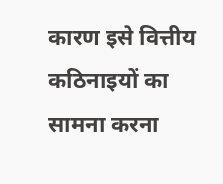कारण इसे वित्तीय कठिनाइयों का सामना करना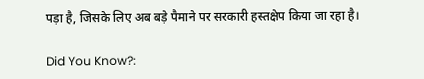पड़ा है, जिसके लिए अब बड़े पैमाने पर सरकारी हस्तक्षेप किया जा रहा है।

Did You Know?: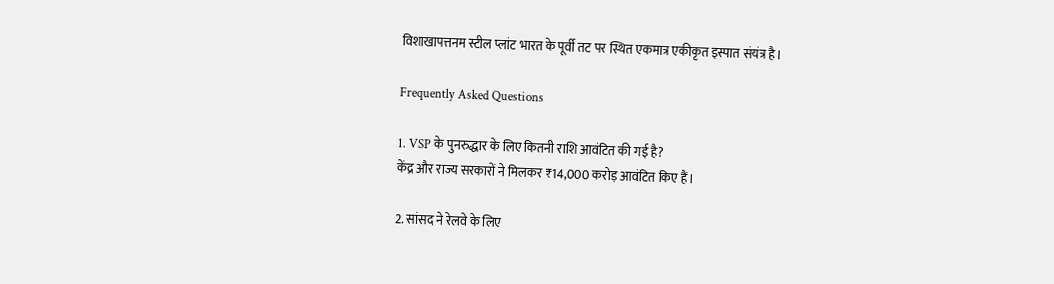विशाखापत्तनम स्टील प्लांट भारत के पूर्वी तट पर स्थित एकमात्र एकीकृत इस्पात संयंत्र है।

Frequently Asked Questions

1. VSP के पुनरुद्धार के लिए कितनी राशि आवंटित की गई है?
केंद्र और राज्य सरकारों ने मिलकर ₹14,000 करोड़ आवंटित किए हैं।

2. सांसद ने रेलवे के लिए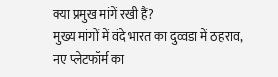क्या प्रमुख मांगें रखी हैं?
मुख्य मांगों में वंदे भारत का दुव्वडा में ठहराव, नए प्लेटफॉर्म का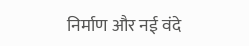निर्माण और नई वंदे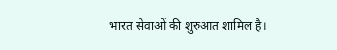भारत सेवाओं की शुरुआत शामिल है।